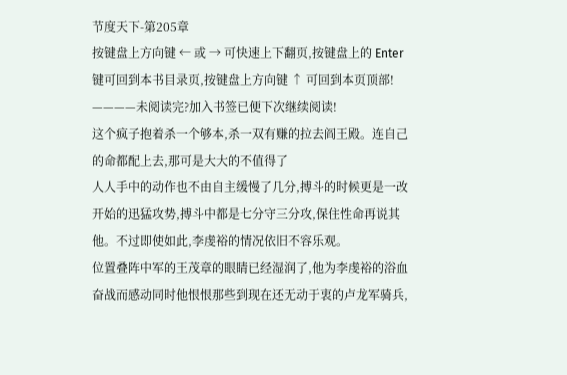节度天下-第205章
按键盘上方向键 ← 或 → 可快速上下翻页,按键盘上的 Enter 键可回到本书目录页,按键盘上方向键 ↑ 可回到本页顶部!
————未阅读完?加入书签已便下次继续阅读!
这个疯子抱着杀一个够本,杀一双有赚的拉去阎王殿。连自己的命都配上去,那可是大大的不值得了
人人手中的动作也不由自主缓慢了几分,搏斗的时候更是一改开始的迅猛攻势,搏斗中都是七分守三分攻,保住性命再说其他。不过即使如此,李虔裕的情况依旧不容乐观。
位置叠阵中军的王茂章的眼睛已经湿润了,他为李虔裕的浴血奋战而感动同时他恨恨那些到现在还无动于衷的卢龙军骑兵,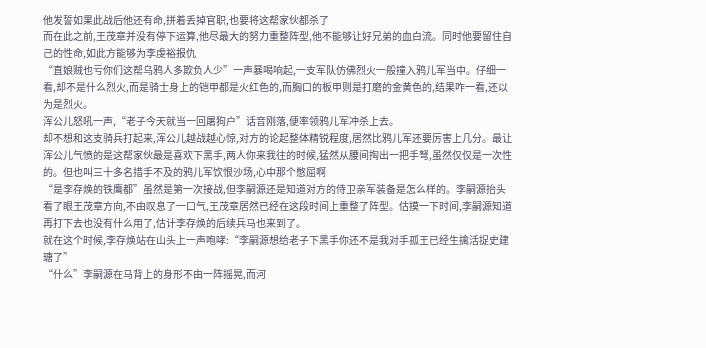他发誓如果此战后他还有命,拼着丢掉官职,也要将这帮家伙都杀了
而在此之前,王茂章并没有停下运算,他尽最大的努力重整阵型,他不能够让好兄弟的血白流。同时他要留住自己的性命,如此方能够为李虔裕报仇
“直娘贼也亏你们这帮乌鸦人多欺负人少”一声暴喝响起,一支军队仿佛烈火一般撞入鸦儿军当中。仔细一看,却不是什么烈火,而是骑士身上的铠甲都是火红色的,而胸口的板甲则是打磨的金黄色的,结果咋一看,还以为是烈火。
浑公儿怒吼一声,“老子今天就当一回屠狗户”话音刚落,便率领鸦儿军冲杀上去。
却不想和这支骑兵打起来,浑公儿越战越心惊,对方的论起整体精锐程度,居然比鸦儿军还要厉害上几分。最让浑公儿气愤的是这帮家伙最是喜欢下黑手,两人你来我往的时候,猛然从腰间掏出一把手弩,虽然仅仅是一次性的。但也叫三十多名措手不及的鸦儿军饮恨沙场,心中那个憋屈啊
“是李存焕的铁鹰都”虽然是第一次接战,但李嗣源还是知道对方的侍卫亲军装备是怎么样的。李嗣源抬头看了眼王茂章方向,不由叹息了一口气,王茂章居然已经在这段时间上重整了阵型。估摸一下时间,李嗣源知道再打下去也没有什么用了,估计李存焕的后续兵马也来到了。
就在这个时候,李存焕站在山头上一声咆哮:“李嗣源想给老子下黑手你还不是我对手孤王已经生擒活捉史建瑭了”
“什么”李嗣源在马背上的身形不由一阵摇晃,而河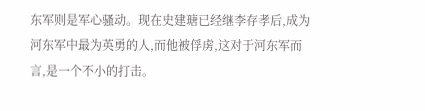东军则是军心骚动。现在史建瑭已经继李存孝后,成为河东军中最为英勇的人,而他被俘虏,这对于河东军而言,是一个不小的打击。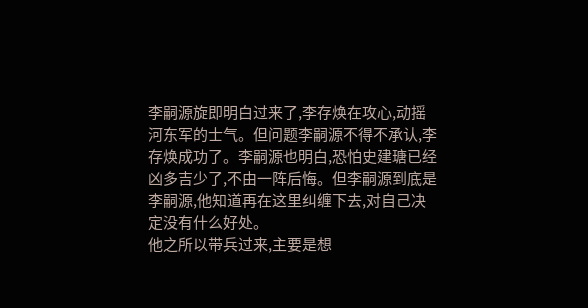李嗣源旋即明白过来了,李存焕在攻心,动摇河东军的士气。但问题李嗣源不得不承认,李存焕成功了。李嗣源也明白,恐怕史建瑭已经凶多吉少了,不由一阵后悔。但李嗣源到底是李嗣源,他知道再在这里纠缠下去,对自己决定没有什么好处。
他之所以带兵过来,主要是想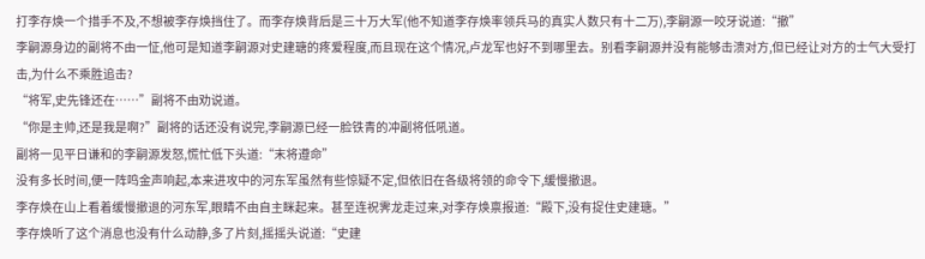打李存焕一个措手不及,不想被李存焕挡住了。而李存焕背后是三十万大军(他不知道李存焕率领兵马的真实人数只有十二万),李嗣源一咬牙说道:“撤”
李嗣源身边的副将不由一怔,他可是知道李嗣源对史建瑭的疼爱程度,而且现在这个情况,卢龙军也好不到哪里去。别看李嗣源并没有能够击溃对方,但已经让对方的士气大受打击,为什么不乘胜追击?
“将军,史先锋还在……”副将不由劝说道。
“你是主帅,还是我是啊?”副将的话还没有说完,李嗣源已经一脸铁青的冲副将低吼道。
副将一见平日谦和的李嗣源发怒,慌忙低下头道:“末将遵命”
没有多长时间,便一阵鸣金声响起,本来进攻中的河东军虽然有些惊疑不定,但依旧在各级将领的命令下,缓慢撤退。
李存焕在山上看着缓慢撤退的河东军,眼睛不由自主眯起来。甚至连祝霁龙走过来,对李存焕禀报道:“殿下,没有捉住史建瑭。”
李存焕听了这个消息也没有什么动静,多了片刻,摇摇头说道:“史建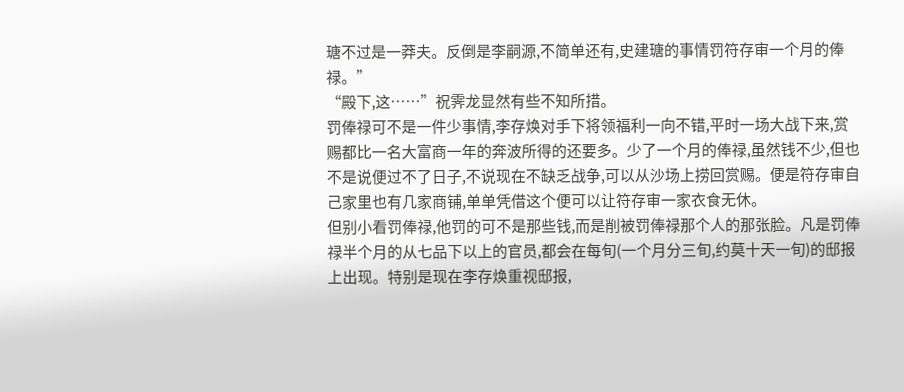瑭不过是一莽夫。反倒是李嗣源,不简单还有,史建瑭的事情罚符存审一个月的俸禄。”
“殿下,这……”祝霁龙显然有些不知所措。
罚俸禄可不是一件少事情,李存焕对手下将领福利一向不错,平时一场大战下来,赏赐都比一名大富商一年的奔波所得的还要多。少了一个月的俸禄,虽然钱不少,但也不是说便过不了日子,不说现在不缺乏战争,可以从沙场上捞回赏赐。便是符存审自己家里也有几家商铺,单单凭借这个便可以让符存审一家衣食无休。
但别小看罚俸禄,他罚的可不是那些钱,而是削被罚俸禄那个人的那张脸。凡是罚俸禄半个月的从七品下以上的官员,都会在每旬(一个月分三旬,约莫十天一旬)的邸报上出现。特别是现在李存焕重视邸报,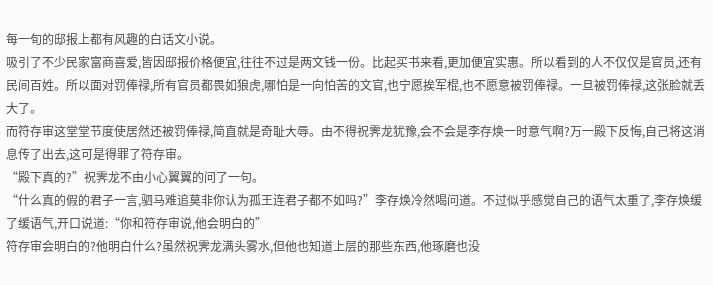每一旬的邸报上都有风趣的白话文小说。
吸引了不少民家富商喜爱,皆因邸报价格便宜,往往不过是两文钱一份。比起买书来看,更加便宜实惠。所以看到的人不仅仅是官员,还有民间百姓。所以面对罚俸禄,所有官员都畏如狼虎,哪怕是一向怕苦的文官,也宁愿挨军棍,也不愿意被罚俸禄。一旦被罚俸禄,这张脸就丢大了。
而符存审这堂堂节度使居然还被罚俸禄,简直就是奇耻大辱。由不得祝霁龙犹豫,会不会是李存焕一时意气啊?万一殿下反悔,自己将这消息传了出去,这可是得罪了符存审。
“殿下真的?”祝霁龙不由小心翼翼的问了一句。
“什么真的假的君子一言,驷马难追莫非你认为孤王连君子都不如吗?”李存焕冷然喝问道。不过似乎感觉自己的语气太重了,李存焕缓了缓语气,开口说道:“你和符存审说,他会明白的”
符存审会明白的?他明白什么?虽然祝霁龙满头雾水,但他也知道上层的那些东西,他琢磨也没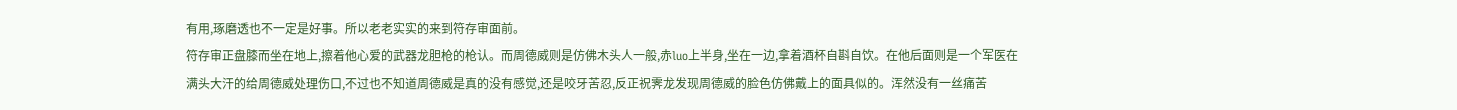有用,琢磨透也不一定是好事。所以老老实实的来到符存审面前。
符存审正盘膝而坐在地上,擦着他心爱的武器龙胆枪的枪认。而周德威则是仿佛木头人一般,赤luo上半身,坐在一边,拿着酒杯自斟自饮。在他后面则是一个军医在满头大汗的给周德威处理伤口,不过也不知道周德威是真的没有感觉,还是咬牙苦忍,反正祝霁龙发现周德威的脸色仿佛戴上的面具似的。浑然没有一丝痛苦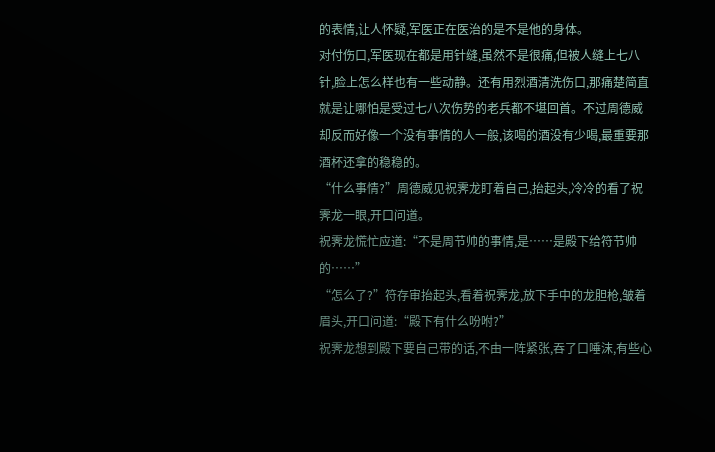的表情,让人怀疑,军医正在医治的是不是他的身体。
对付伤口,军医现在都是用针缝,虽然不是很痛,但被人缝上七八针,脸上怎么样也有一些动静。还有用烈酒清洗伤口,那痛楚简直就是让哪怕是受过七八次伤势的老兵都不堪回首。不过周德威却反而好像一个没有事情的人一般,该喝的酒没有少喝,最重要那酒杯还拿的稳稳的。
“什么事情?”周德威见祝霁龙盯着自己,抬起头,冷冷的看了祝霁龙一眼,开口问道。
祝霁龙慌忙应道:“不是周节帅的事情,是……是殿下给符节帅的……”
“怎么了?”符存审抬起头,看着祝霁龙,放下手中的龙胆枪,皱着眉头,开口问道:“殿下有什么吩咐?”
祝霁龙想到殿下要自己带的话,不由一阵紧张,吞了口唾沫,有些心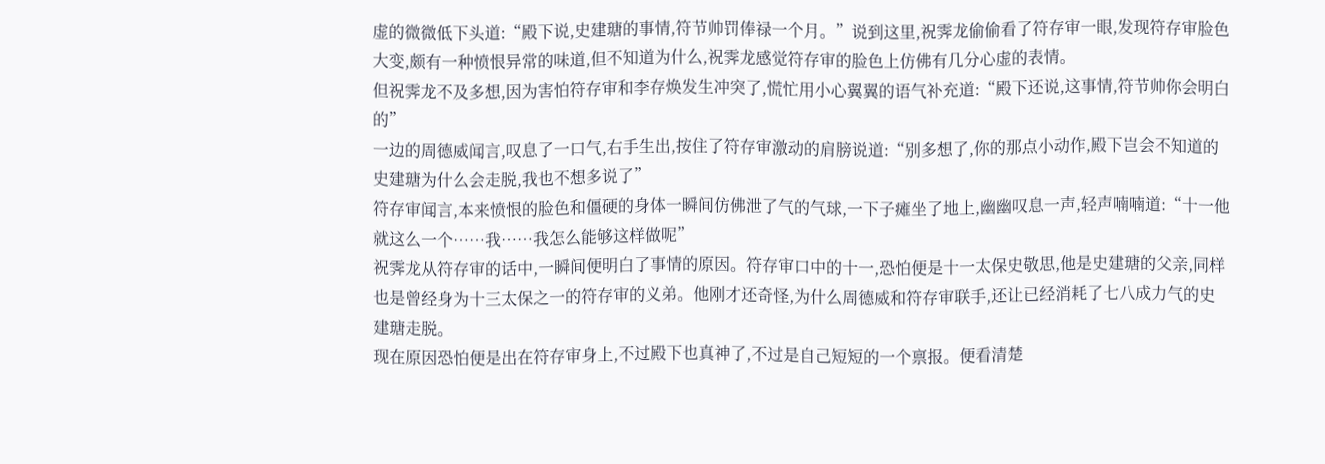虚的微微低下头道:“殿下说,史建瑭的事情,符节帅罚俸禄一个月。”说到这里,祝霁龙偷偷看了符存审一眼,发现符存审脸色大变,颇有一种愤恨异常的味道,但不知道为什么,祝霁龙感觉符存审的脸色上仿佛有几分心虚的表情。
但祝霁龙不及多想,因为害怕符存审和李存焕发生冲突了,慌忙用小心翼翼的语气补充道:“殿下还说,这事情,符节帅你会明白的”
一边的周德威闻言,叹息了一口气,右手生出,按住了符存审激动的肩膀说道:“别多想了,你的那点小动作,殿下岂会不知道的史建瑭为什么会走脱,我也不想多说了”
符存审闻言,本来愤恨的脸色和僵硬的身体一瞬间仿佛泄了气的气球,一下子瘫坐了地上,幽幽叹息一声,轻声喃喃道:“十一他就这么一个……我……我怎么能够这样做呢”
祝霁龙从符存审的话中,一瞬间便明白了事情的原因。符存审口中的十一,恐怕便是十一太保史敬思,他是史建瑭的父亲,同样也是曾经身为十三太保之一的符存审的义弟。他刚才还奇怪,为什么周德威和符存审联手,还让已经消耗了七八成力气的史建瑭走脱。
现在原因恐怕便是出在符存审身上,不过殿下也真神了,不过是自己短短的一个禀报。便看清楚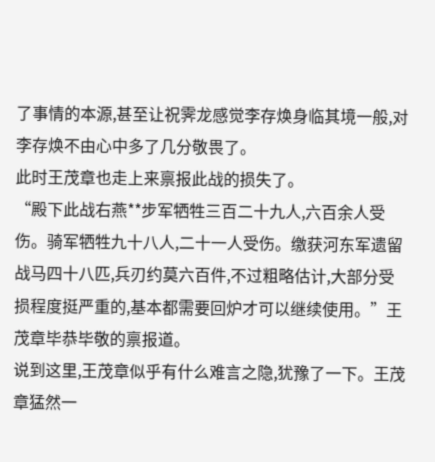了事情的本源,甚至让祝霁龙感觉李存焕身临其境一般,对李存焕不由心中多了几分敬畏了。
此时王茂章也走上来禀报此战的损失了。
“殿下此战右燕**步军牺牲三百二十九人,六百余人受伤。骑军牺牲九十八人,二十一人受伤。缴获河东军遗留战马四十八匹,兵刃约莫六百件,不过粗略估计,大部分受损程度挺严重的,基本都需要回炉才可以继续使用。”王茂章毕恭毕敬的禀报道。
说到这里,王茂章似乎有什么难言之隐,犹豫了一下。王茂章猛然一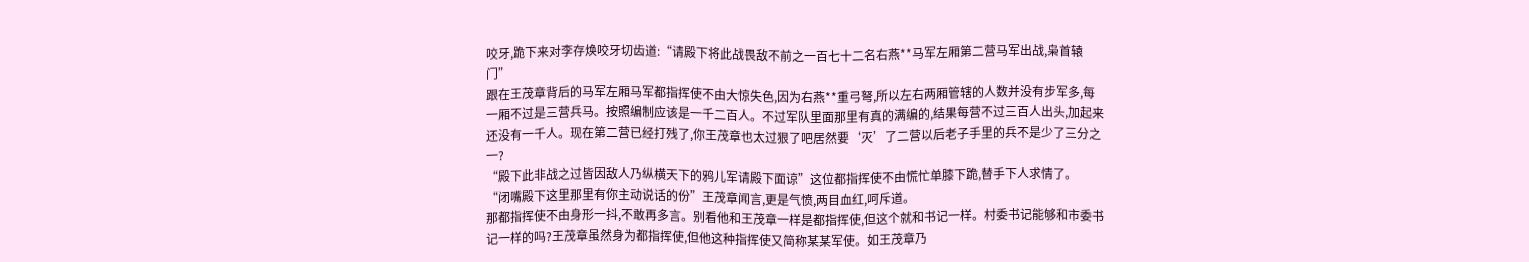咬牙,跪下来对李存焕咬牙切齿道:“请殿下将此战畏敌不前之一百七十二名右燕**马军左厢第二营马军出战,枭首辕门”
跟在王茂章背后的马军左厢马军都指挥使不由大惊失色,因为右燕**重弓弩,所以左右两厢管辖的人数并没有步军多,每一厢不过是三营兵马。按照编制应该是一千二百人。不过军队里面那里有真的满编的,结果每营不过三百人出头,加起来还没有一千人。现在第二营已经打残了,你王茂章也太过狠了吧居然要‘灭’了二营以后老子手里的兵不是少了三分之一?
“殿下此非战之过皆因敌人乃纵横天下的鸦儿军请殿下面谅”这位都指挥使不由慌忙单膝下跪,替手下人求情了。
“闭嘴殿下这里那里有你主动说话的份”王茂章闻言,更是气愤,两目血红,呵斥道。
那都指挥使不由身形一抖,不敢再多言。别看他和王茂章一样是都指挥使,但这个就和书记一样。村委书记能够和市委书记一样的吗?王茂章虽然身为都指挥使,但他这种指挥使又简称某某军使。如王茂章乃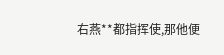右燕**都指挥使,那他便